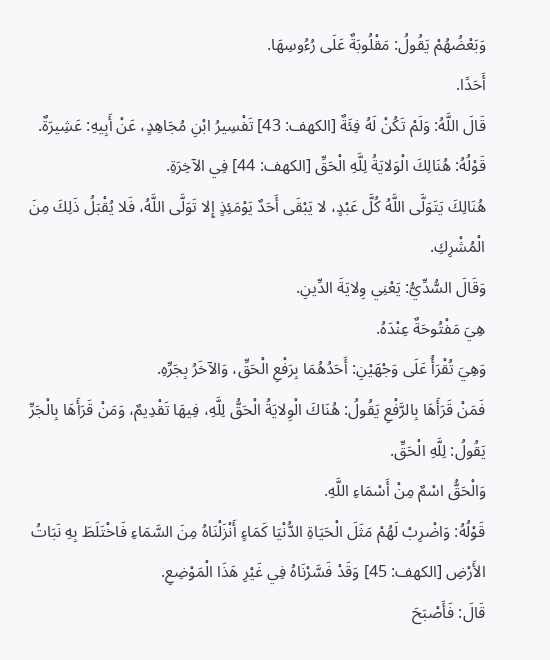وَبَعْضُهُمْ يَقُولُ: مَقْلُوبَةٌ عَلَى رُءُوسِهَا.
أَحَدًا.
قَالَ اللَّهُ: وَلَمْ تَكُنْ لَهُ فِئَةٌ [الكهف: 43] تَفْسِيرُ ابْنِ مُجَاهِدٍ، عَنْ أَبِيهِ: عَشِيرَةٌ.
قَوْلُهُ: هُنَالِكَ الْوَلايَةُ لِلَّهِ الْحَقِّ [الكهف: 44] فِي الآخِرَةِ.
هُنَالِكَ يَتَوَلَّى اللَّهُ كُلَّ عَبْدٍ، لا يَبْقَى أَحَدٌ يَوْمَئِذٍ إِلا تَوَلَّى اللَّهُ، فَلا يُقْبَلُ ذَلِكَ مِنَ الْمُشْرِكِ.
وَقَالَ السُّدِّيُّ: يَعْنِي وِلايَةَ الدِّينِ.
هِيَ مَفْتُوحَةٌ عِنْدَهُ.
وَهِيَ تُقْرَأُ عَلَى وَجْهَيْنِ: أَحَدُهُمَا بِرَفْعِ الْحَقِّ، وَالآخَرُ بِجَرِّهِ.
فَمَنْ قَرَأَهَا بِالرَّفْعِ يَقُولُ: هُنَاكَ الْوِلايَةُ الْحَقُّ لِلَّهِ، فِيهَا تَقْدِيمٌ، وَمَنْ قَرَأَهَا بِالْجَرِّ يَقُولُ: لِلَّهِ الْحَقِّ.
وَالْحَقُّ اسْمٌ مِنْ أَسْمَاءِ اللَّهِ.
قَوْلُهُ: وَاضْرِبْ لَهُمْ مَثَلَ الْحَيَاةِ الدُّنْيَا كَمَاءٍ أَنْزَلْنَاهُ مِنَ السَّمَاءِ فَاخْتَلَطَ بِهِ نَبَاتُ الأَرْضِ [الكهف: 45] وَقَدْ فَسَّرْنَاهُ فِي غَيْرِ هَذَا الْمَوْضِعِ.
قَالَ: فَأَصْبَحَ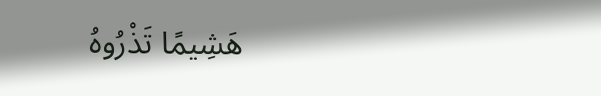هَشِيمًا تَذْرُوهُ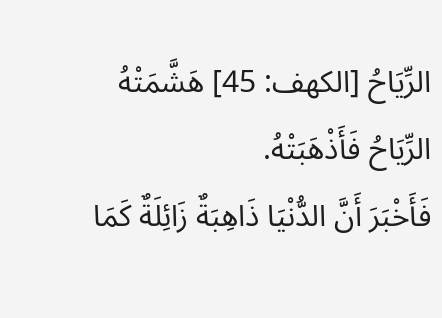الرِّيَاحُ [الكهف: 45] هَشَّمَتْهُ الرِّيَاحُ فَأَذْهَبَتْهُ.
فَأَخْبَرَ أَنَّ الدُّنْيَا ذَاهِبَةٌ زَائِلَةٌ كَمَا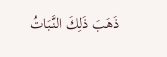ذَهَبَ ذَلِكَ النَّبَاتُ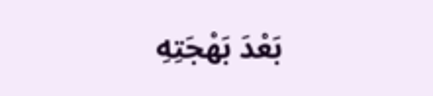بَعْدَ بَهْجَتِهِ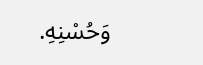وَحُسْنِهِ.